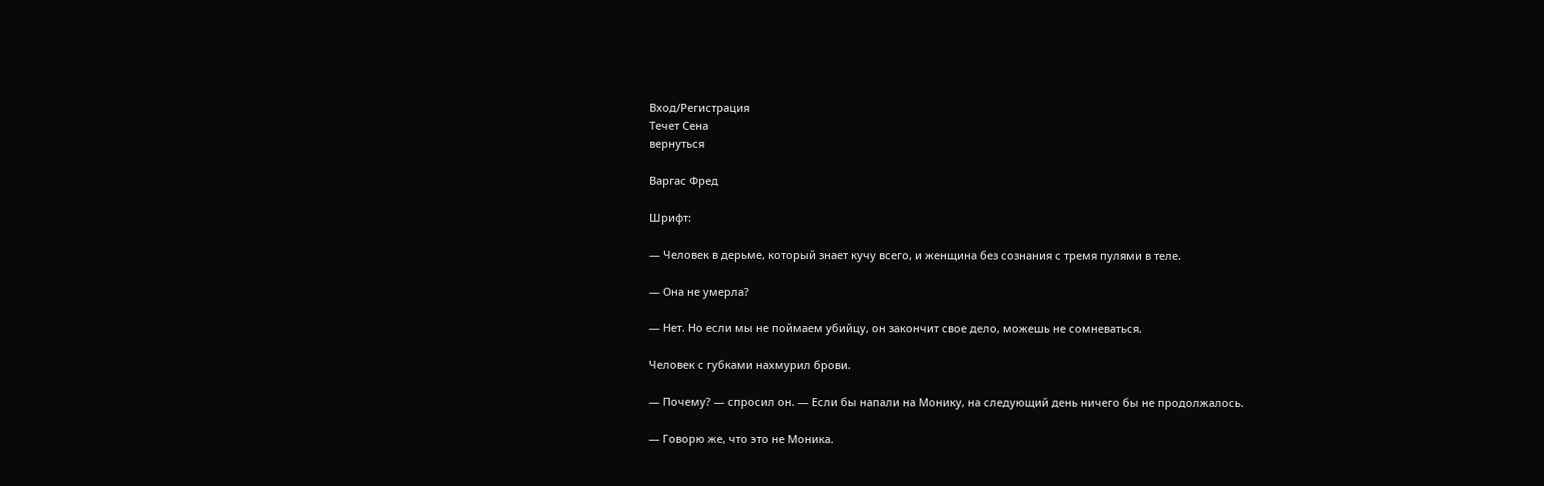Вход/Регистрация
Течет Сена
вернуться

Варгас Фред

Шрифт:

— Человек в дерьме, который знает кучу всего, и женщина без сознания с тремя пулями в теле.

— Она не умерла?

— Нет. Но если мы не поймаем убийцу, он закончит свое дело, можешь не сомневаться.

Человек с губками нахмурил брови.

— Почему? — спросил он. — Если бы напали на Монику, на следующий день ничего бы не продолжалось.

— Говорю же, что это не Моника.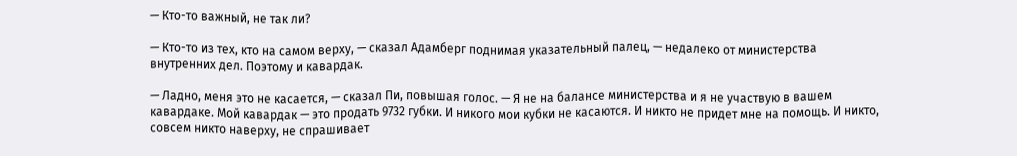— Кто-то важный, не так ли?

— Кто-то из тех, кто на самом верху, — сказал Адамберг поднимая указательный палец, — недалеко от министерства внутренних дел. Поэтому и кавардак.

— Ладно, меня это не касается, — сказал Пи, повышая голос. — Я не на балансе министерства и я не участвую в вашем кавардаке. Мой кавардак — это продать 9732 губки. И никого мои кубки не касаются. И никто не придет мне на помощь. И никто, совсем никто наверху, не спрашивает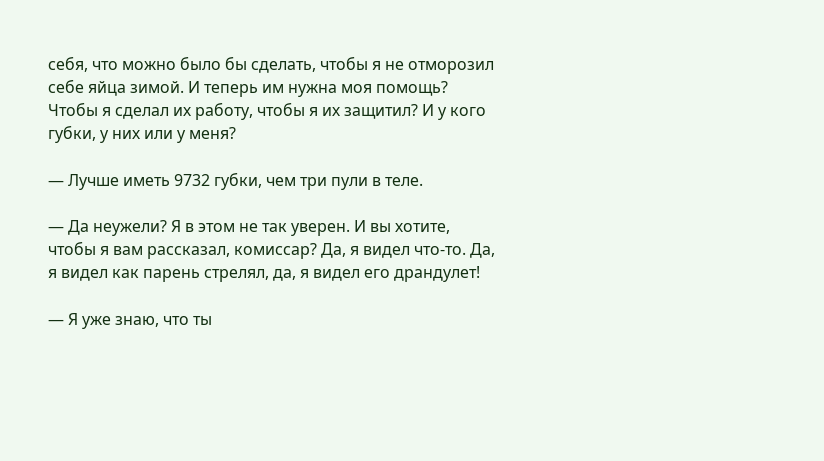себя, что можно было бы сделать, чтобы я не отморозил себе яйца зимой. И теперь им нужна моя помощь? Чтобы я сделал их работу, чтобы я их защитил? И у кого губки, у них или у меня?

— Лучше иметь 9732 губки, чем три пули в теле.

— Да неужели? Я в этом не так уверен. И вы хотите, чтобы я вам рассказал, комиссар? Да, я видел что-то. Да, я видел как парень стрелял, да, я видел его драндулет!

— Я уже знаю, что ты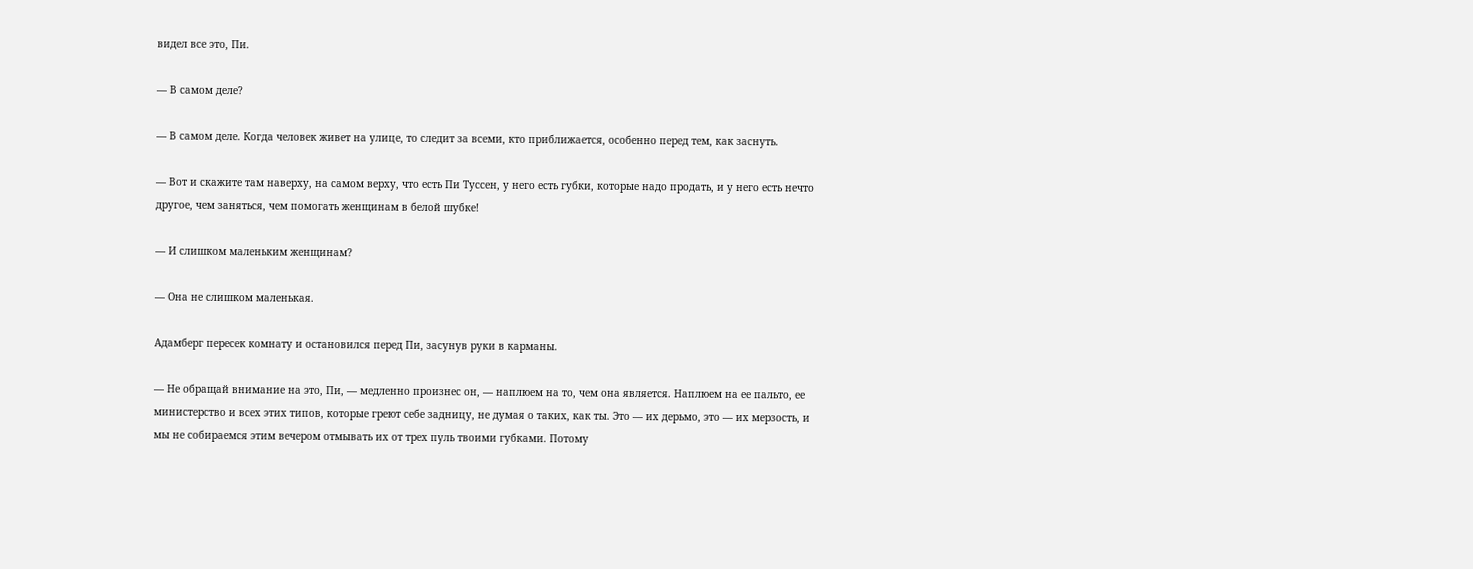видел все это, Пи.

— В самом деле?

— В самом деле. Когда человек живет на улице, то следит за всеми, кто приближается, особенно перед тем, как заснуть.

— Вот и скажите там наверху, на самом верху, что есть Пи Туссен, у него есть губки, которые надо продать, и у него есть нечто другое, чем заняться, чем помогать женщинам в белой шубке!

— И слишком маленьким женщинам?

— Она не слишком маленькая.

Адамберг пересек комнату и остановился перед Пи, засунув руки в карманы.

— Не обращай внимание на это, Пи, — медленно произнес он, — наплюем на то, чем она является. Наплюем на ее пальто, ее министерство и всех этих типов, которые греют себе задницу, не думая о таких, как ты. Это — их дерьмо, это — их мерзость, и мы не собираемся этим вечером отмывать их от трех пуль твоими губками. Потому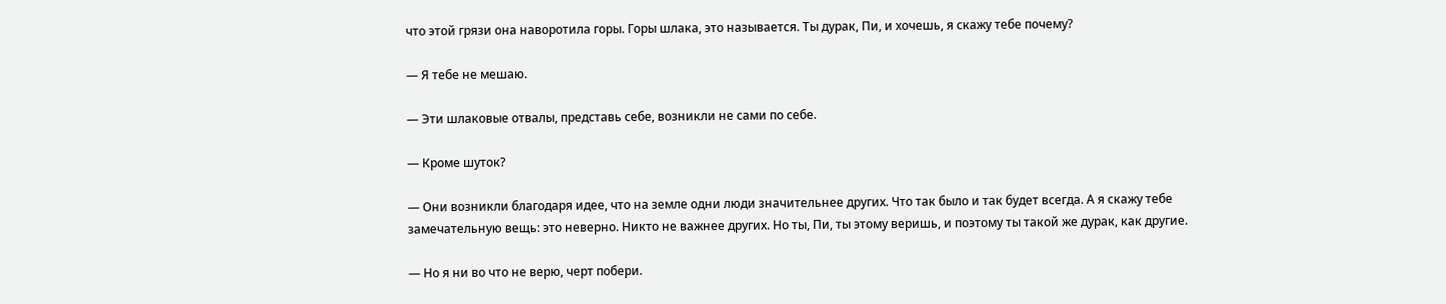что этой грязи она наворотила горы. Горы шлака, это называется. Ты дурак, Пи, и хочешь, я скажу тебе почему?

— Я тебе не мешаю.

— Эти шлаковые отвалы, представь себе, возникли не сами по себе.

— Кроме шуток?

— Они возникли благодаря идее, что на земле одни люди значительнее других. Что так было и так будет всегда. А я скажу тебе замечательную вещь: это неверно. Никто не важнее других. Но ты, Пи, ты этому веришь, и поэтому ты такой же дурак, как другие.

— Но я ни во что не верю, черт побери.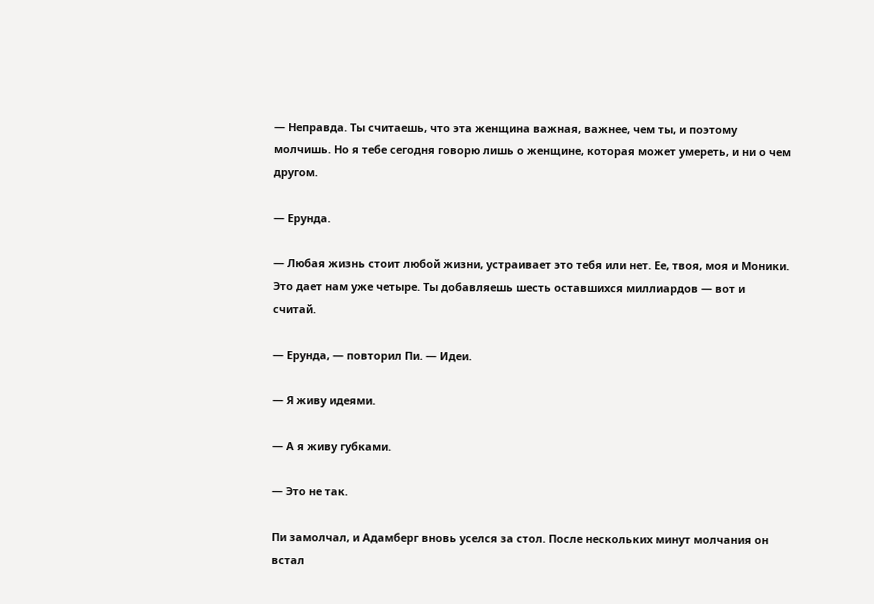— Неправда. Ты считаешь, что эта женщина важная, важнее, чем ты, и поэтому молчишь. Но я тебе сегодня говорю лишь о женщине, которая может умереть, и ни о чем другом.

— Ерунда.

— Любая жизнь стоит любой жизни, устраивает это тебя или нет. Ее, твоя, моя и Моники. Это дает нам уже четыре. Ты добавляешь шесть оставшихся миллиардов — вот и считай.

— Ерунда, — повторил Пи. — Идеи.

— Я живу идеями.

— А я живу губками.

— Это не так.

Пи замолчал, и Адамберг вновь уселся за стол. После нескольких минут молчания он встал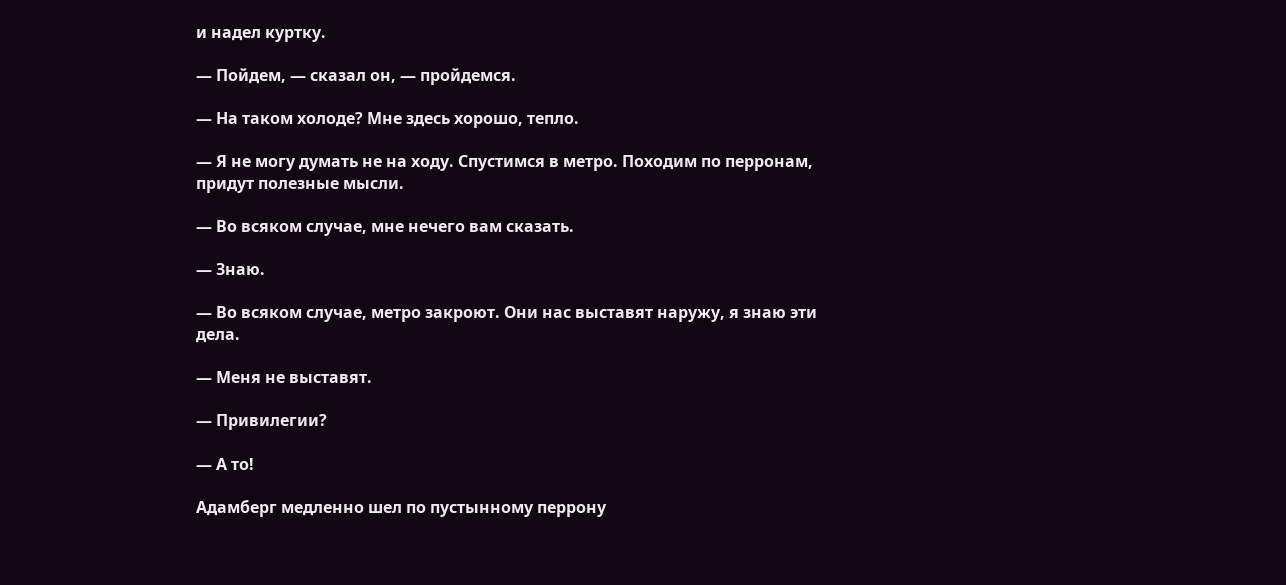и надел куртку.

— Пойдем, — сказал он, — пройдемся.

— На таком холоде? Мне здесь хорошо, тепло.

— Я не могу думать не на ходу. Спустимся в метро. Походим по перронам, придут полезные мысли.

— Во всяком случае, мне нечего вам сказать.

— Знаю.

— Во всяком случае, метро закроют. Они нас выставят наружу, я знаю эти дела.

— Меня не выставят.

— Привилегии?

— А то!

Адамберг медленно шел по пустынному перрону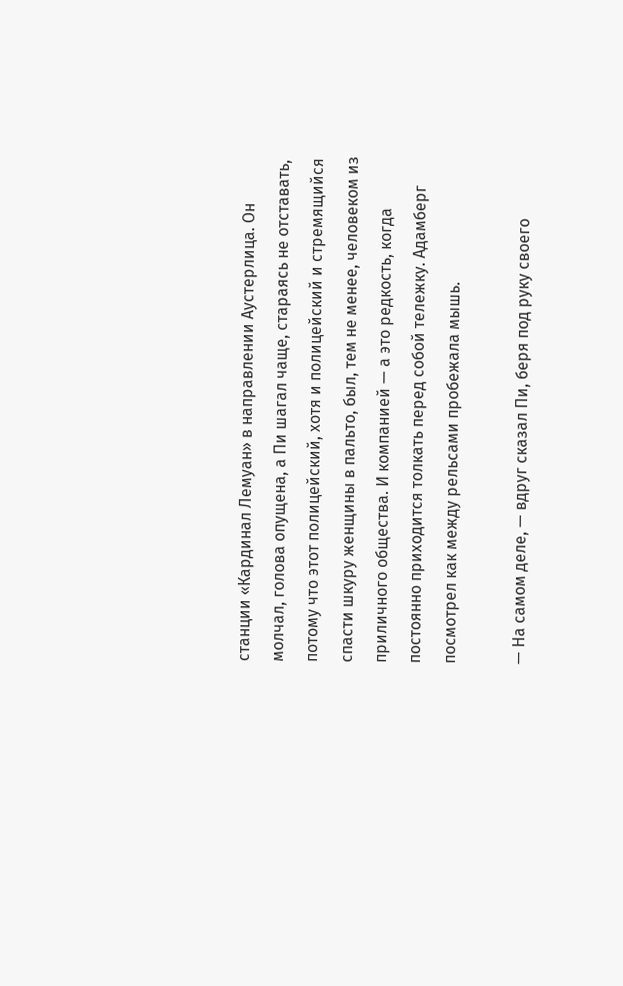станции «Кардинал Лемуан» в направлении Аустерлица. Он молчал, голова опущена, а Пи шагал чаще, стараясь не отставать, потому что этот полицейский, хотя и полицейский и стремящийся спасти шкуру женщины в пальто, был, тем не менее, человеком из приличного общества. И компанией — а это редкость, когда постоянно приходится толкать перед собой тележку. Адамберг посмотрел как между рельсами пробежала мышь.

— На самом деле, — вдруг сказал Пи, беря под руку своего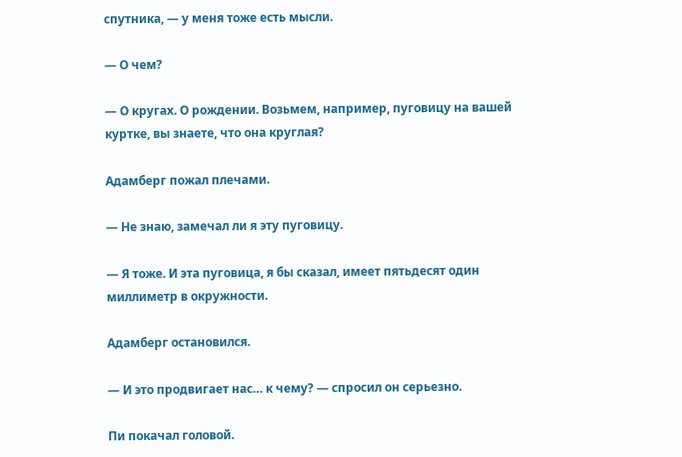спутника, — у меня тоже есть мысли.

— О чем?

— О кругах. О рождении. Возьмем, например, пуговицу на вашей куртке, вы знаете, что она круглая?

Адамберг пожал плечами.

— Не знаю, замечал ли я эту пуговицу.

— Я тоже. И эта пуговица, я бы сказал, имеет пятьдесят один миллиметр в окружности.

Адамберг остановился.

— И это продвигает нас… к чему? — спросил он серьезно.

Пи покачал головой.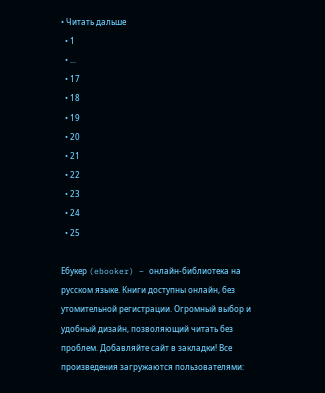• Читать дальше
  • 1
  • ...
  • 17
  • 18
  • 19
  • 20
  • 21
  • 22
  • 23
  • 24
  • 25

Ебукер (ebooker) – онлайн-библиотека на русском языке. Книги доступны онлайн, без утомительной регистрации. Огромный выбор и удобный дизайн, позволяющий читать без проблем. Добавляйте сайт в закладки! Все произведения загружаются пользователями: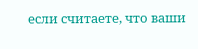если считаете, что ваши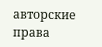авторские права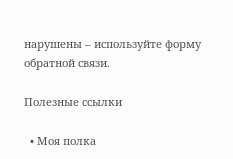нарушены – используйте форму обратной связи.

Полезные ссылки

  • Моя полка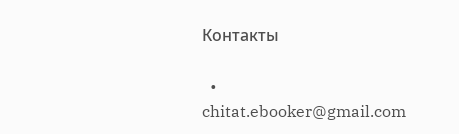Контакты

  • chitat.ebooker@gmail.com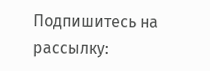Подпишитесь на рассылку: